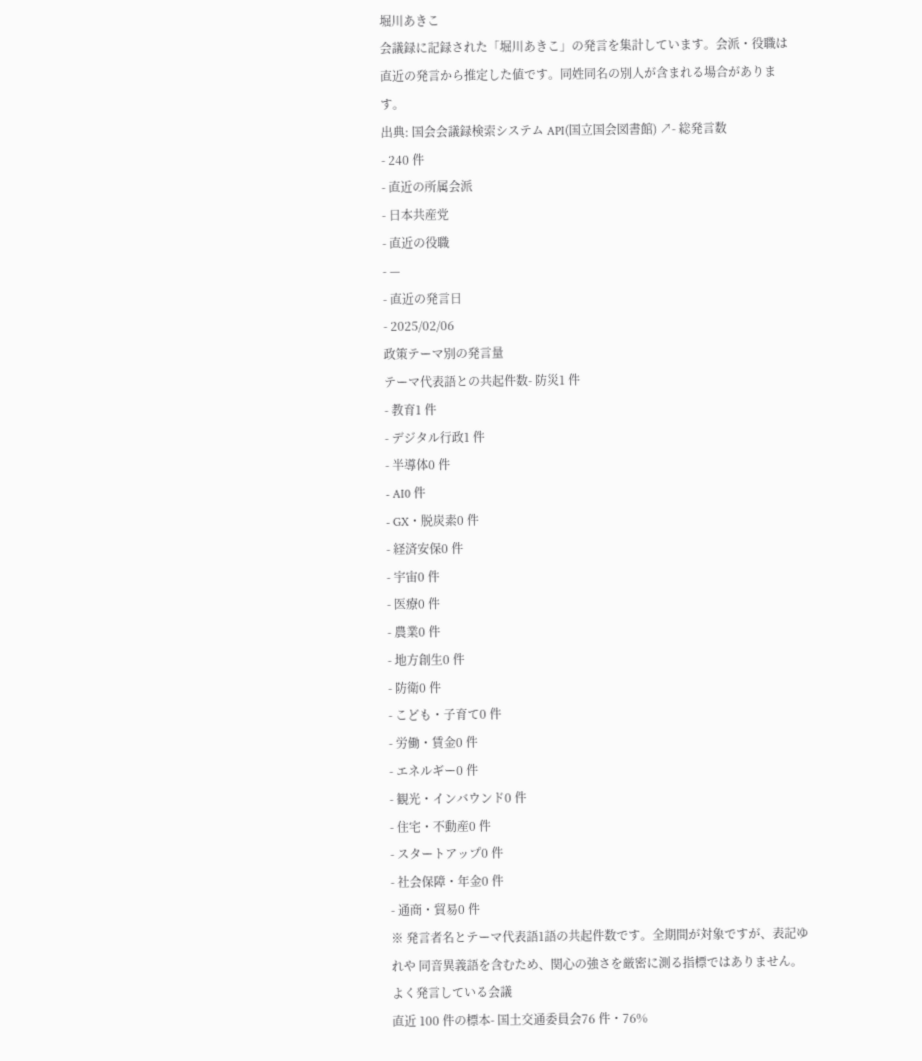堀川あきこ
会議録に記録された「堀川あきこ」の発言を集計しています。会派・役職は直近の発言から推定した値です。同姓同名の別人が含まれる場合があります。
出典: 国会会議録検索システム API(国立国会図書館) ↗- 総発言数
- 240 件
- 直近の所属会派
- 日本共産党
- 直近の役職
- —
- 直近の発言日
- 2025/02/06
政策テーマ別の発言量
テーマ代表語との共起件数- 防災1 件
- 教育1 件
- デジタル行政1 件
- 半導体0 件
- AI0 件
- GX・脱炭素0 件
- 経済安保0 件
- 宇宙0 件
- 医療0 件
- 農業0 件
- 地方創生0 件
- 防衛0 件
- こども・子育て0 件
- 労働・賃金0 件
- エネルギー0 件
- 観光・インバウンド0 件
- 住宅・不動産0 件
- スタートアップ0 件
- 社会保障・年金0 件
- 通商・貿易0 件
※ 発言者名とテーマ代表語1語の共起件数です。全期間が対象ですが、表記ゆれや 同音異義語を含むため、関心の強さを厳密に測る指標ではありません。
よく発言している会議
直近 100 件の標本- 国土交通委員会76 件・76%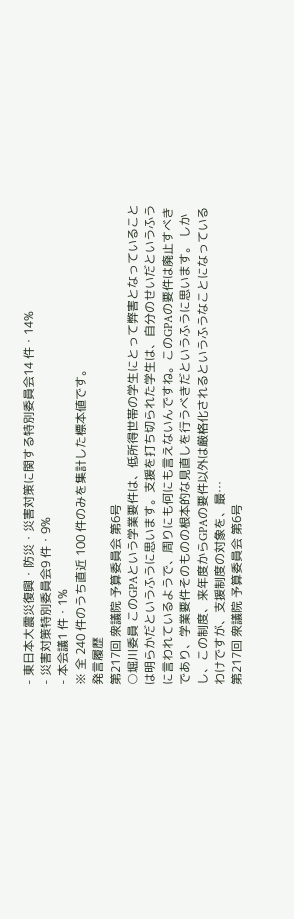- 東日本大震災復興・防災・災害対策に関する特別委員会14 件・14%
- 災害対策特別委員会9 件・9%
- 本会議1 件・1%
※ 全 240 件のうち直近 100 件のみを集計した標本値です。
発言履歴
第217回 衆議院 予算委員会 第6号
○堀川委員 このGPAという学業要件は、低所得世帯の学生にとって弊害となっていることは明らかだというふうに思います。支援を打ち切られた学生は、自分のせいだというふうに言われているようで、周りにも何にも言えないんですね。このGPAの要件は廃止すべきであり、学業要件そのものの根本的な見直しを行うべきだというふうに思います。 しかし、この制度、来年度からGPAの要件以外は厳格化されるというふうなことになっているわけですが、支援制度の対象を、最…
第217回 衆議院 予算委員会 第6号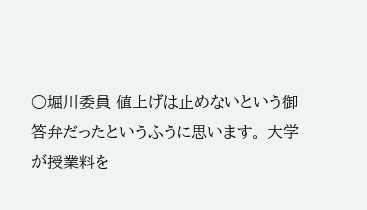○堀川委員 値上げは止めないという御答弁だったというふうに思います。 大学が授業料を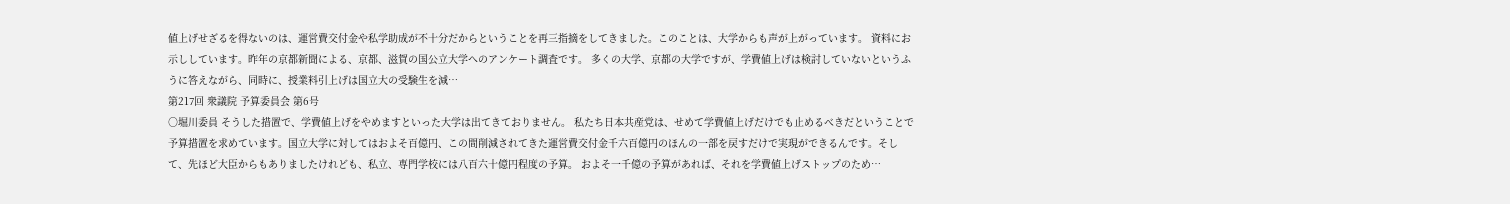値上げせざるを得ないのは、運営費交付金や私学助成が不十分だからということを再三指摘をしてきました。このことは、大学からも声が上がっています。 資料にお示ししています。昨年の京都新聞による、京都、滋賀の国公立大学へのアンケート調査です。 多くの大学、京都の大学ですが、学費値上げは検討していないというふうに答えながら、同時に、授業料引上げは国立大の受験生を減…
第217回 衆議院 予算委員会 第6号
○堀川委員 そうした措置で、学費値上げをやめますといった大学は出てきておりません。 私たち日本共産党は、せめて学費値上げだけでも止めるべきだということで予算措置を求めています。国立大学に対してはおよそ百億円、この間削減されてきた運営費交付金千六百億円のほんの一部を戻すだけで実現ができるんです。そして、先ほど大臣からもありましたけれども、私立、専門学校には八百六十億円程度の予算。 およそ一千億の予算があれば、それを学費値上げストップのため…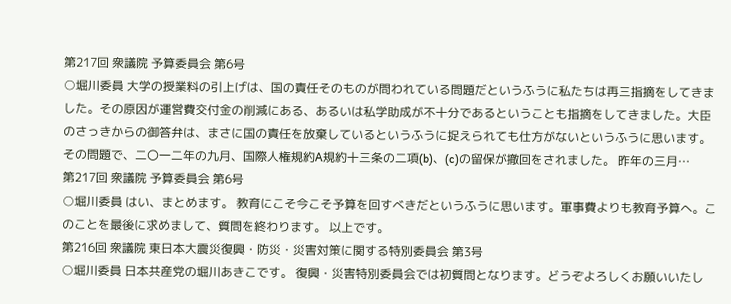第217回 衆議院 予算委員会 第6号
○堀川委員 大学の授業料の引上げは、国の責任そのものが問われている問題だというふうに私たちは再三指摘をしてきました。その原因が運営費交付金の削減にある、あるいは私学助成が不十分であるということも指摘をしてきました。大臣のさっきからの御答弁は、まさに国の責任を放棄しているというふうに捉えられても仕方がないというふうに思います。 その問題で、二〇一二年の九月、国際人権規約A規約十三条の二項(b)、(c)の留保が撤回をされました。 昨年の三月…
第217回 衆議院 予算委員会 第6号
○堀川委員 はい、まとめます。 教育にこそ今こそ予算を回すべきだというふうに思います。軍事費よりも教育予算へ。このことを最後に求めまして、質問を終わります。 以上です。
第216回 衆議院 東日本大震災復興・防災・災害対策に関する特別委員会 第3号
○堀川委員 日本共産党の堀川あきこです。 復興・災害特別委員会では初質問となります。どうぞよろしくお願いいたし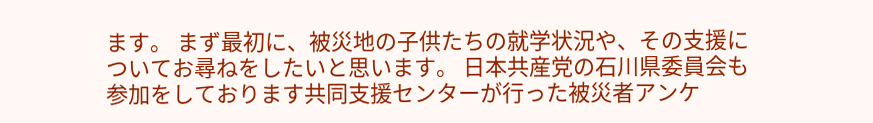ます。 まず最初に、被災地の子供たちの就学状況や、その支援についてお尋ねをしたいと思います。 日本共産党の石川県委員会も参加をしております共同支援センターが行った被災者アンケ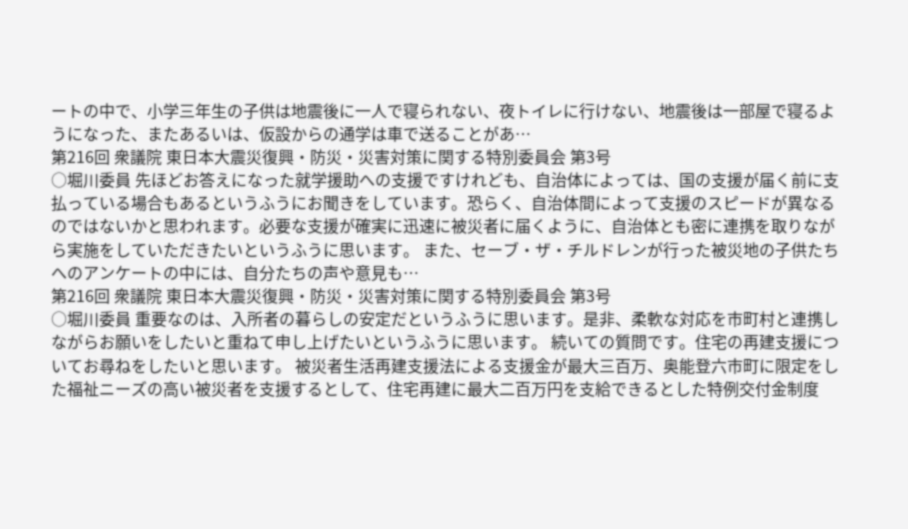ートの中で、小学三年生の子供は地震後に一人で寝られない、夜トイレに行けない、地震後は一部屋で寝るようになった、またあるいは、仮設からの通学は車で送ることがあ…
第216回 衆議院 東日本大震災復興・防災・災害対策に関する特別委員会 第3号
○堀川委員 先ほどお答えになった就学援助への支援ですけれども、自治体によっては、国の支援が届く前に支払っている場合もあるというふうにお聞きをしています。恐らく、自治体間によって支援のスピードが異なるのではないかと思われます。必要な支援が確実に迅速に被災者に届くように、自治体とも密に連携を取りながら実施をしていただきたいというふうに思います。 また、セーブ・ザ・チルドレンが行った被災地の子供たちへのアンケートの中には、自分たちの声や意見も…
第216回 衆議院 東日本大震災復興・防災・災害対策に関する特別委員会 第3号
○堀川委員 重要なのは、入所者の暮らしの安定だというふうに思います。是非、柔軟な対応を市町村と連携しながらお願いをしたいと重ねて申し上げたいというふうに思います。 続いての質問です。住宅の再建支援についてお尋ねをしたいと思います。 被災者生活再建支援法による支援金が最大三百万、奥能登六市町に限定をした福祉ニーズの高い被災者を支援するとして、住宅再建に最大二百万円を支給できるとした特例交付金制度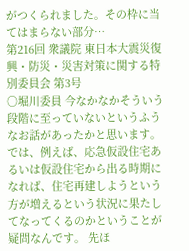がつくられました。その枠に当てはまらない部分…
第216回 衆議院 東日本大震災復興・防災・災害対策に関する特別委員会 第3号
○堀川委員 今なかなかそういう段階に至っていないというふうなお話があったかと思います。 では、例えば、応急仮設住宅あるいは仮設住宅から出る時期になれば、住宅再建しようという方が増えるという状況に果たしてなってくるのかということが疑問なんです。 先ほ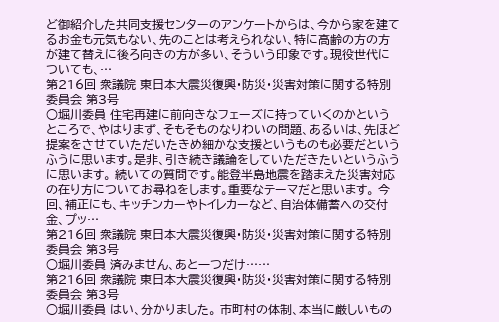ど御紹介した共同支援センターのアンケートからは、今から家を建てるお金も元気もない、先のことは考えられない、特に高齢の方の方が建て替えに後ろ向きの方が多い、そういう印象です。現役世代についても、…
第216回 衆議院 東日本大震災復興・防災・災害対策に関する特別委員会 第3号
○堀川委員 住宅再建に前向きなフェーズに持っていくのかというところで、やはりまず、そもそものなりわいの問題、あるいは、先ほど提案をさせていただいたきめ細かな支援というものも必要だというふうに思います。是非、引き続き議論をしていただきたいというふうに思います。 続いての質問です。能登半島地震を踏まえた災害対応の在り方についてお尋ねをします。重要なテーマだと思います。 今回、補正にも、キッチンカーやトイレカーなど、自治体備蓄への交付金、プッ…
第216回 衆議院 東日本大震災復興・防災・災害対策に関する特別委員会 第3号
○堀川委員 済みません、あと一つだけ……
第216回 衆議院 東日本大震災復興・防災・災害対策に関する特別委員会 第3号
○堀川委員 はい、分かりました。 市町村の体制、本当に厳しいもの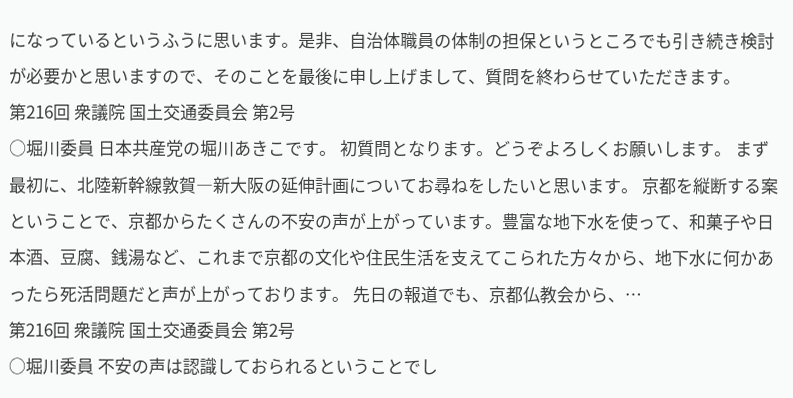になっているというふうに思います。是非、自治体職員の体制の担保というところでも引き続き検討が必要かと思いますので、そのことを最後に申し上げまして、質問を終わらせていただきます。
第216回 衆議院 国土交通委員会 第2号
○堀川委員 日本共産党の堀川あきこです。 初質問となります。どうぞよろしくお願いします。 まず最初に、北陸新幹線敦賀―新大阪の延伸計画についてお尋ねをしたいと思います。 京都を縦断する案ということで、京都からたくさんの不安の声が上がっています。豊富な地下水を使って、和菓子や日本酒、豆腐、銭湯など、これまで京都の文化や住民生活を支えてこられた方々から、地下水に何かあったら死活問題だと声が上がっております。 先日の報道でも、京都仏教会から、…
第216回 衆議院 国土交通委員会 第2号
○堀川委員 不安の声は認識しておられるということでし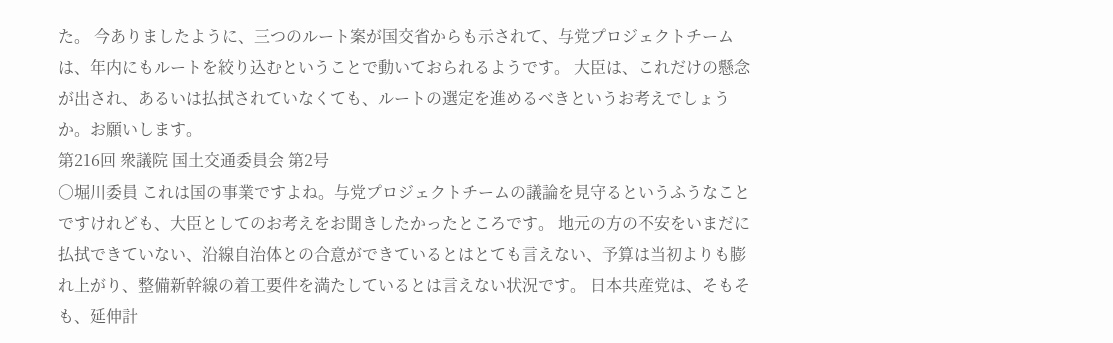た。 今ありましたように、三つのルート案が国交省からも示されて、与党プロジェクトチームは、年内にもルートを絞り込むということで動いておられるようです。 大臣は、これだけの懸念が出され、あるいは払拭されていなくても、ルートの選定を進めるべきというお考えでしょうか。お願いします。
第216回 衆議院 国土交通委員会 第2号
○堀川委員 これは国の事業ですよね。与党プロジェクトチームの議論を見守るというふうなことですけれども、大臣としてのお考えをお聞きしたかったところです。 地元の方の不安をいまだに払拭できていない、沿線自治体との合意ができているとはとても言えない、予算は当初よりも膨れ上がり、整備新幹線の着工要件を満たしているとは言えない状況です。 日本共産党は、そもそも、延伸計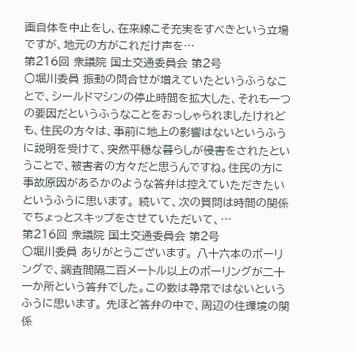画自体を中止をし、在来線こそ充実をすべきという立場ですが、地元の方がこれだけ声を…
第216回 衆議院 国土交通委員会 第2号
○堀川委員 振動の問合せが増えていたというふうなことで、シールドマシンの停止時間を拡大した、それも一つの要因だというふうなことをおっしゃられましたけれども、住民の方々は、事前に地上の影響はないというふうに説明を受けて、突然平穏な暮らしが侵害をされたということで、被害者の方々だと思うんですね。住民の方に事故原因があるかのような答弁は控えていただきたいというふうに思います。 続いて、次の質問は時間の関係でちょっとスキップをさせていただいて、…
第216回 衆議院 国土交通委員会 第2号
○堀川委員 ありがとうございます。 八十六本のボーリングで、調査間隔二百メートル以上のボーリングが二十一か所という答弁でした。この数は尋常ではないというふうに思います。 先ほど答弁の中で、周辺の住環境の関係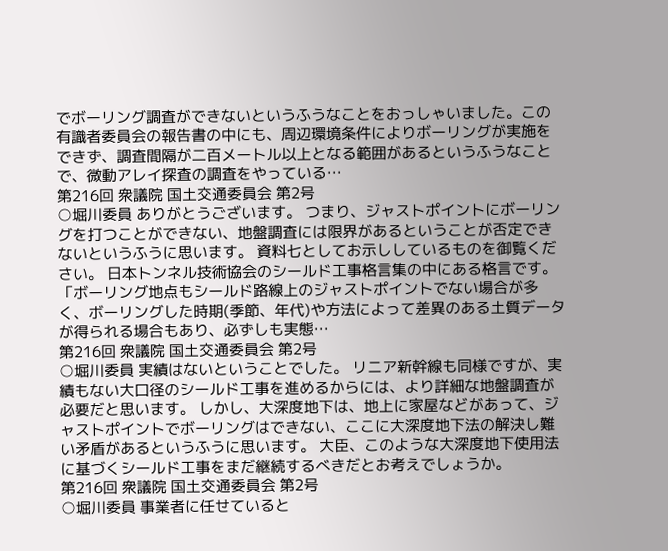でボーリング調査ができないというふうなことをおっしゃいました。この有識者委員会の報告書の中にも、周辺環境条件によりボーリングが実施をできず、調査間隔が二百メートル以上となる範囲があるというふうなことで、微動アレイ探査の調査をやっている…
第216回 衆議院 国土交通委員会 第2号
○堀川委員 ありがとうございます。 つまり、ジャストポイントにボーリングを打つことができない、地盤調査には限界があるということが否定できないというふうに思います。 資料七としてお示ししているものを御覧ください。 日本トンネル技術協会のシールド工事格言集の中にある格言です。「ボーリング地点もシールド路線上のジャストポイントでない場合が多く、ボーリングした時期(季節、年代)や方法によって差異のある土質データが得られる場合もあり、必ずしも実態…
第216回 衆議院 国土交通委員会 第2号
○堀川委員 実績はないということでした。 リニア新幹線も同様ですが、実績もない大口径のシールド工事を進めるからには、より詳細な地盤調査が必要だと思います。 しかし、大深度地下は、地上に家屋などがあって、ジャストポイントでボーリングはできない、ここに大深度地下法の解決し難い矛盾があるというふうに思います。 大臣、このような大深度地下使用法に基づくシールド工事をまだ継続するべきだとお考えでしょうか。
第216回 衆議院 国土交通委員会 第2号
○堀川委員 事業者に任せていると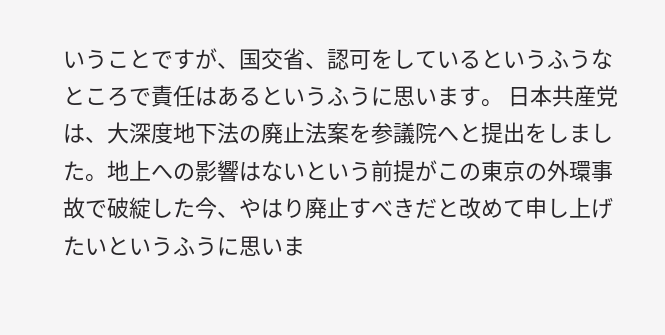いうことですが、国交省、認可をしているというふうなところで責任はあるというふうに思います。 日本共産党は、大深度地下法の廃止法案を参議院へと提出をしました。地上への影響はないという前提がこの東京の外環事故で破綻した今、やはり廃止すべきだと改めて申し上げたいというふうに思いま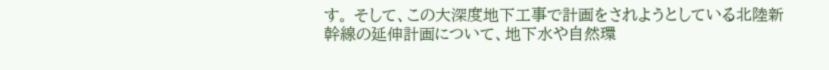す。 そして、この大深度地下工事で計画をされようとしている北陸新幹線の延伸計画について、地下水や自然環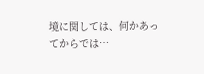境に関しては、何かあってからでは…